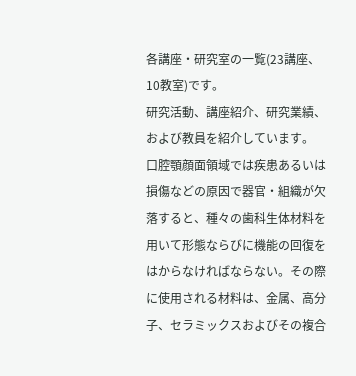各講座・研究室の一覧(23講座、10教室)です。
研究活動、講座紹介、研究業績、および教員を紹介しています。
口腔顎顔面領域では疾患あるいは損傷などの原因で器官・組織が欠落すると、種々の歯科生体材料を用いて形態ならびに機能の回復をはからなければならない。その際に使用される材料は、金属、高分子、セラミックスおよびその複合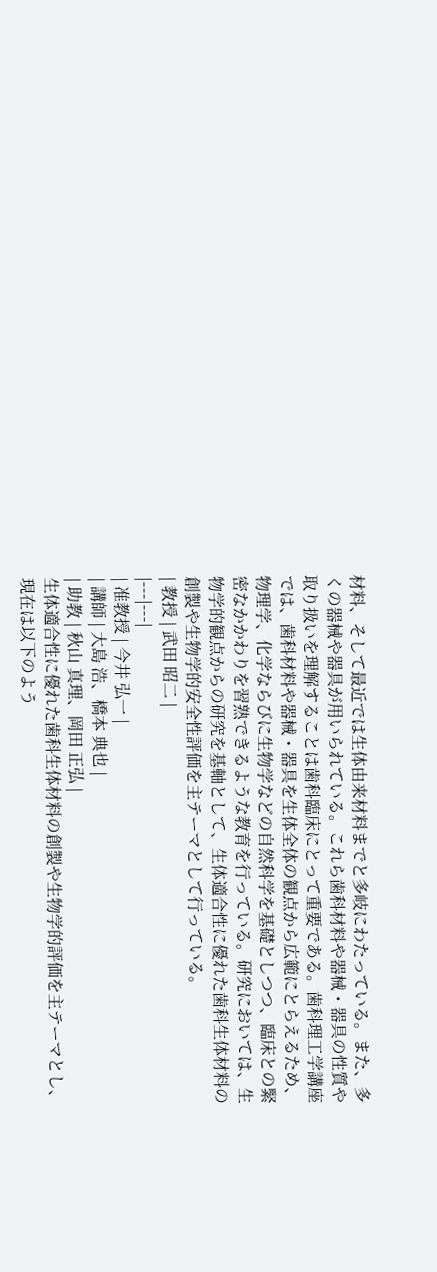材料、そして最近では生体由来材料までと多岐にわたっている。また、多くの器械や器具が用いられている。これら歯科材料や器械・器具の性質や取り扱いを理解することは歯科臨床にとって重要である。歯科理工学講座では、歯科材料や器械・器具を生体全体の観点から広範にとらえるため、物理学、化学ならびに生物学などの自然科学を基礎としつつ、臨床との緊密なかかわりを習熟できるような教育を行っている。研究においては、生物学的観点からの研究を基軸として、生体適合性に優れた歯科生体材料の創製や生物学的安全性評価を主テーマとして行っている。
| 教授 | 武田 昭二 |
|---|---|
| 准教授 | 今井 弘一 |
| 講師 | 大島 浩、橋本 典也 |
| 助教 | 秋山 真理、岡田 正弘 |
生体適合性に優れた歯科生体材料の創製や生物学的評価を主テーマとし、現在は以下のよう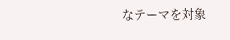なテーマを対象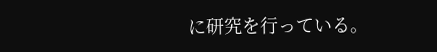に研究を行っている。